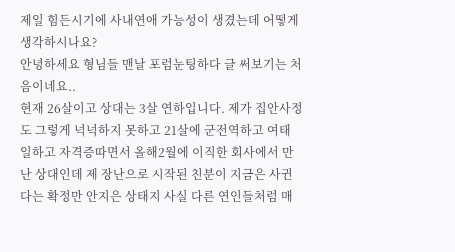제일 힘든시기에 사내연애 가능성이 생겼는데 어떻게 생각하시나요?
안녕하세요 형님들 맨날 포럼눈팅하다 글 써보기는 처음이네요..
현재 26살이고 상대는 3살 연하입니다. 제가 집안사정도 그렇게 넉넉하지 못하고 21살에 군전역하고 여태 일하고 자격증따면서 올해2월에 이직한 회사에서 만난 상대인데 제 장난으로 시작된 친분이 지금은 사귄다는 확정만 안지은 상태지 사실 다른 연인들처럼 매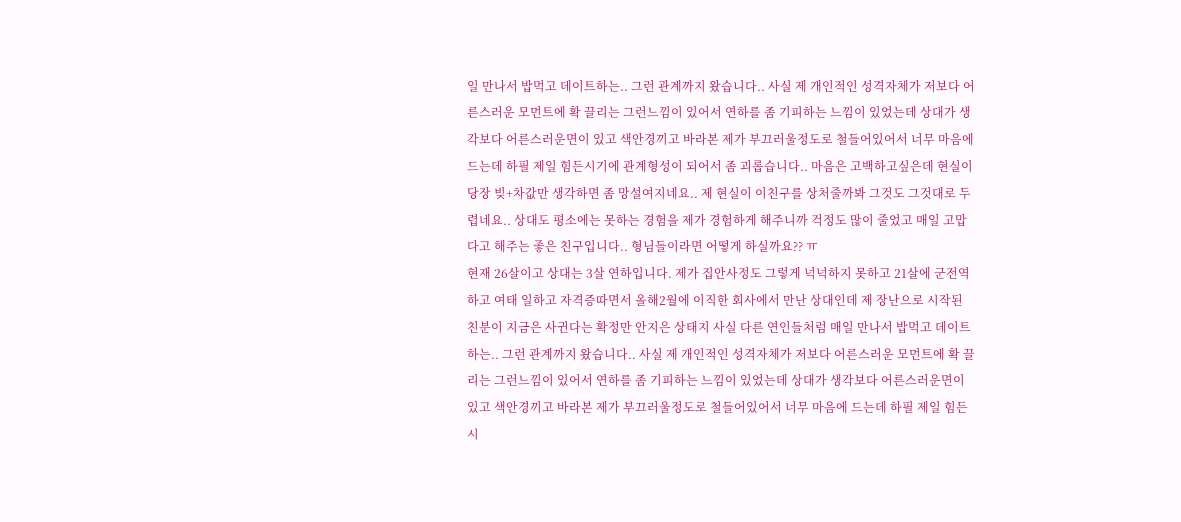일 만나서 밥먹고 데이트하는.. 그런 관계까지 왔습니다.. 사실 제 개인적인 성격자체가 저보다 어른스러운 모먼트에 확 끌리는 그런느낌이 있어서 연하를 좀 기피하는 느낌이 있었는데 상대가 생각보다 어른스러운면이 있고 색안경끼고 바라본 제가 부끄러울정도로 철들어있어서 너무 마음에 드는데 하필 제일 힘든시기에 관계형성이 되어서 좀 괴롭습니다.. 마음은 고백하고싶은데 현실이 당장 빚+차값만 생각하면 좀 망설여지네요.. 제 현실이 이친구를 상처줄까봐 그것도 그것대로 두렵네요.. 상대도 평소에는 못하는 경험을 제가 경험하게 해주니까 걱정도 많이 줄었고 매일 고맙다고 해주는 좋은 친구입니다.. 형님들이라면 어떻게 하실까요?? ㅠ
현재 26살이고 상대는 3살 연하입니다. 제가 집안사정도 그렇게 넉넉하지 못하고 21살에 군전역하고 여태 일하고 자격증따면서 올해2월에 이직한 회사에서 만난 상대인데 제 장난으로 시작된 친분이 지금은 사귄다는 확정만 안지은 상태지 사실 다른 연인들처럼 매일 만나서 밥먹고 데이트하는.. 그런 관계까지 왔습니다.. 사실 제 개인적인 성격자체가 저보다 어른스러운 모먼트에 확 끌리는 그런느낌이 있어서 연하를 좀 기피하는 느낌이 있었는데 상대가 생각보다 어른스러운면이 있고 색안경끼고 바라본 제가 부끄러울정도로 철들어있어서 너무 마음에 드는데 하필 제일 힘든시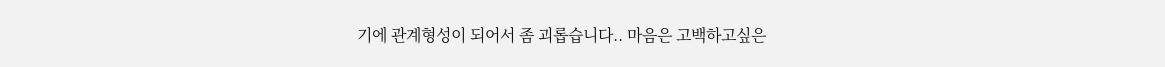기에 관계형성이 되어서 좀 괴롭습니다.. 마음은 고백하고싶은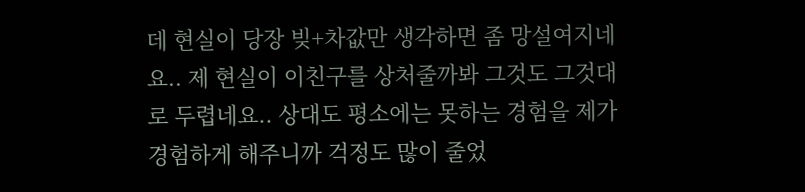데 현실이 당장 빚+차값만 생각하면 좀 망설여지네요.. 제 현실이 이친구를 상처줄까봐 그것도 그것대로 두렵네요.. 상대도 평소에는 못하는 경험을 제가 경험하게 해주니까 걱정도 많이 줄었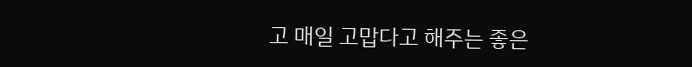고 매일 고맙다고 해주는 좋은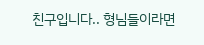친구입니다.. 형님들이라면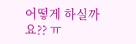어떻게 하실까요?? ㅠ